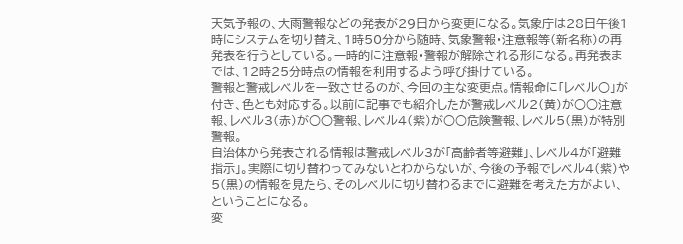天気予報の、大雨警報などの発表が29日から変更になる。気象庁は28日午後1時にシステムを切り替え、1時50分から随時、気象警報・注意報等(新名称)の再発表を行うとしている。一時的に注意報・警報が解除される形になる。再発表までは、12時25分時点の情報を利用するよう呼び掛けている。
警報と警戒レベルを一致させるのが、今回の主な変更点。情報命に「レベル○」が付き、色とも対応する。以前に記事でも紹介したが警戒レベル2(黄)が○○注意報、レベル3(赤)が○○警報、レベル4(紫)が○○危険警報、レベル5(黒)が特別警報。
自治体から発表される情報は警戒レベル3が「高齢者等避難」、レベル4が「避難指示」。実際に切り替わってみないとわからないが、今後の予報でレベル4(紫)や5(黒)の情報を見たら、そのレベルに切り替わるまでに避難を考えた方がよい、ということになる。
変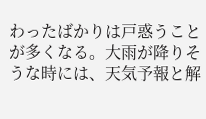わったばかりは戸惑うことが多くなる。大雨が降りそうな時には、天気予報と解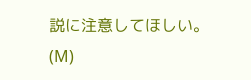説に注意してほしい。
(M)